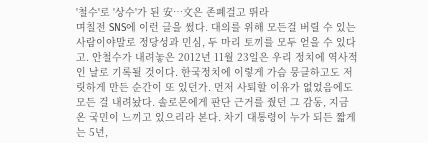'철수'로 '상수'가 된 安…文은 존폐걸고 뛰라
며칠전 SNS에 이런 글을 썼다. 대의를 위해 모든걸 버릴 수 있는 사람이야말로 정당성과 민심, 두 마리 토끼를 모두 얻을 수 있다고. 안철수가 내려놓은 2012년 11월 23일은 우리 정치에 역사적인 날로 기록될 것이다. 한국정치에 이렇게 가슴 뭉클하고도 저릿하게 만든 순간이 또 있던가. 먼저 사퇴할 이유가 없었음에도 모든 걸 내려놨다. 솔로몬에게 판단 근거를 줬던 그 감동, 지금 온 국민이 느끼고 있으리라 본다. 차기 대통령이 누가 되든 짧게는 5년,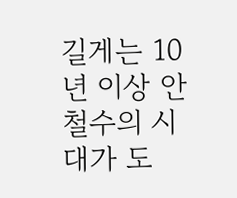길게는 10년 이상 안철수의 시대가 도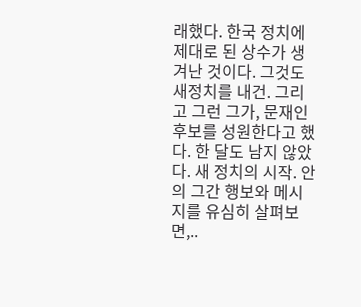래했다. 한국 정치에 제대로 된 상수가 생겨난 것이다. 그것도 새정치를 내건. 그리고 그런 그가, 문재인 후보를 성원한다고 했다. 한 달도 남지 않았다. 새 정치의 시작. 안의 그간 행보와 메시지를 유심히 살펴보면,..